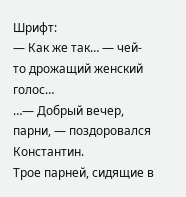Шрифт:
— Как же так… — чей-то дрожащий женский голос…
…— Добрый вечер, парни, — поздоровался Константин.
Трое парней, сидящие в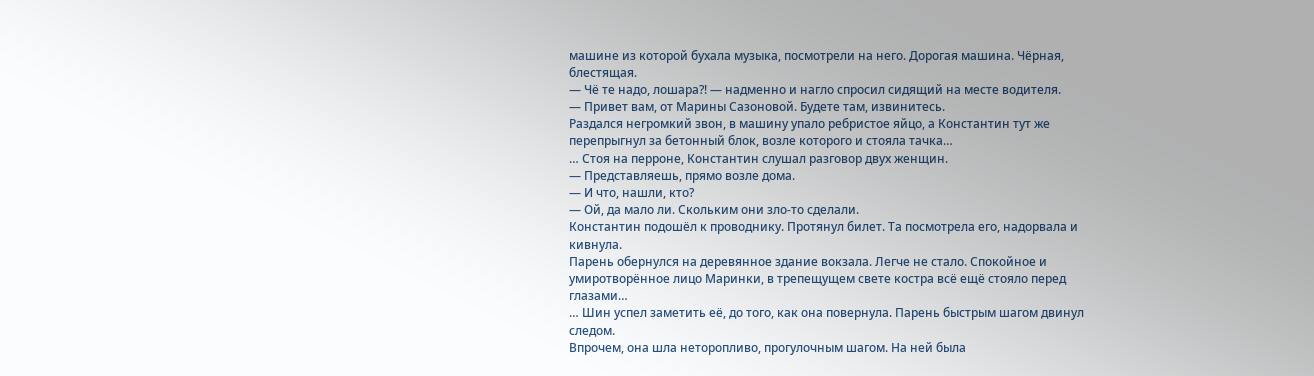машине из которой бухала музыка, посмотрели на него. Дорогая машина. Чёрная, блестящая.
— Чё те надо, лошара?! — надменно и нагло спросил сидящий на месте водителя.
— Привет вам, от Марины Сазоновой. Будете там, извинитесь.
Раздался негромкий звон, в машину упало ребристое яйцо, а Константин тут же перепрыгнул за бетонный блок, возле которого и стояла тачка…
… Стоя на перроне, Константин слушал разговор двух женщин.
— Представляешь, прямо возле дома.
— И что, нашли, кто?
— Ой, да мало ли. Скольким они зло-то сделали.
Константин подошёл к проводнику. Протянул билет. Та посмотрела его, надорвала и кивнула.
Парень обернулся на деревянное здание вокзала. Легче не стало. Спокойное и умиротворённое лицо Маринки, в трепещущем свете костра всё ещё стояло перед глазами…
… Шин успел заметить её, до того, как она повернула. Парень быстрым шагом двинул следом.
Впрочем, она шла неторопливо, прогулочным шагом. На ней была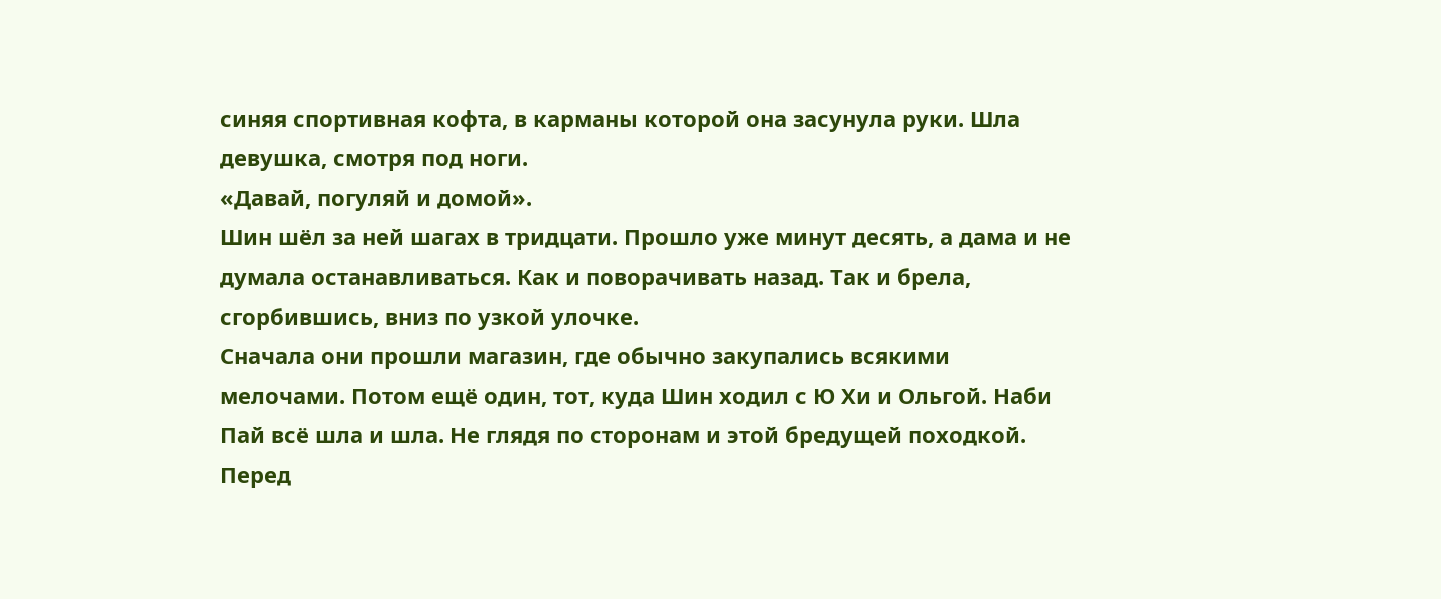синяя спортивная кофта, в карманы которой она засунула руки. Шла девушка, смотря под ноги.
«Давай, погуляй и домой».
Шин шёл за ней шагах в тридцати. Прошло уже минут десять, а дама и не думала останавливаться. Как и поворачивать назад. Так и брела, сгорбившись, вниз по узкой улочке.
Сначала они прошли магазин, где обычно закупались всякими мелочами. Потом ещё один, тот, куда Шин ходил с Ю Хи и Ольгой. Наби Пай всё шла и шла. Не глядя по сторонам и этой бредущей походкой.
Перед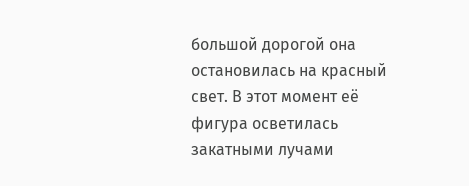большой дорогой она остановилась на красный свет. В этот момент её фигура осветилась закатными лучами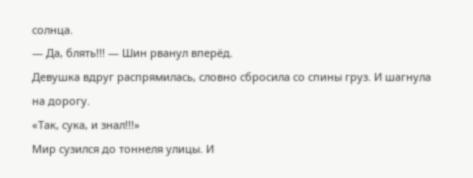солнца.
— Да, блять!!! — Шин рванул вперёд.
Девушка вдруг распрямилась, словно сбросила со спины груз. И шагнула на дорогу.
«Так, сука, и знал!!!»
Мир сузился до тоннеля улицы. И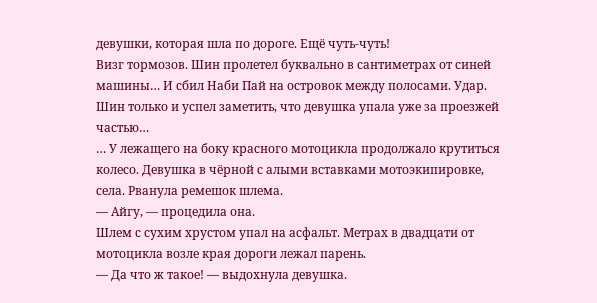девушки, которая шла по дороге. Ещё чуть-чуть!
Визг тормозов. Шин пролетел буквально в сантиметрах от синей машины… И сбил Наби Пай на островок между полосами. Удар. Шин только и успел заметить, что девушка упала уже за проезжей частью…
… У лежащего на боку красного мотоцикла продолжало крутиться колесо. Девушка в чёрной с алыми вставками мотоэкипировке, села. Рванула ремешок шлема.
— Айгу, — процедила она.
Шлем с сухим хрустом упал на асфальт. Метрах в двадцати от мотоцикла возле края дороги лежал парень.
— Да что ж такое! — выдохнула девушка.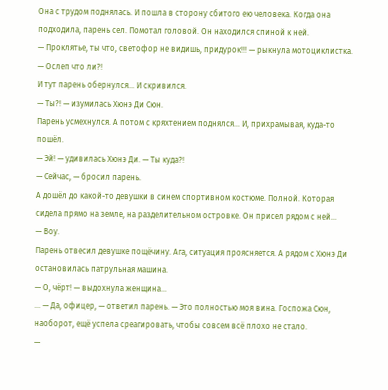Она с трудом поднялась. И пошла в сторону сбитого ею человека. Когда она подходила, парень сел. Помотал головой. Он находился спиной к ней.
— Проклятье, ты что, светофор не видишь, придурок!!! — рыкнула мотоциклистка. — Ослеп что ли?!
И тут парень обернулся… И скривился.
— Ты?! — изумилась Хюнэ Ди Сюн.
Парень усмехнулся. А потом с кряхтением поднялся… И, прихрамывая, куда-то пошёл.
— Эй! — удивилась Хюнэ Ди. — Ты куда?!
— Сейчас, — бросил парень.
А дошёл до какой-то девушки в синем спортивном костюме. Полной. Которая сидела прямо на земле, на разделительном островке. Он присел рядом с ней…
— Воу.
Парень отвесил девушке пощёчину. Ага, ситуация проясняется. А рядом с Хюнэ Ди остановилась патрульная машина.
— О, чёрт! — выдохнула женщина…
… — Да, офицер, — ответил парень. — Это полностью моя вина. Госпожа Сюн, наоборот, ещё успела среагировать, чтобы совсем всё плохо не стало.
—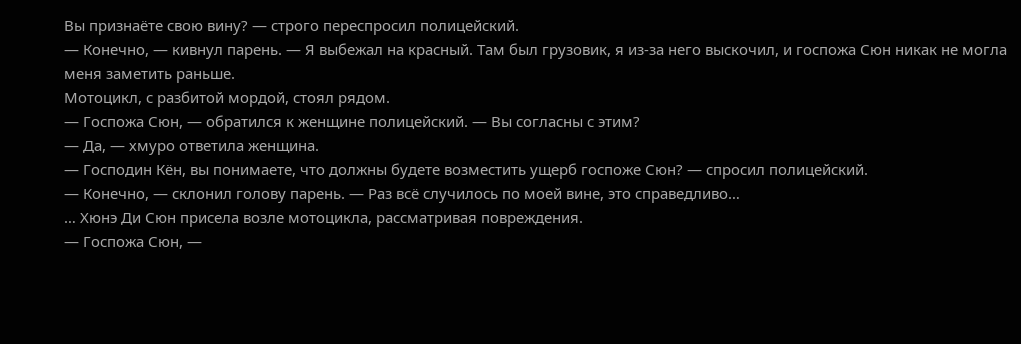Вы признаёте свою вину? — строго переспросил полицейский.
— Конечно, — кивнул парень. — Я выбежал на красный. Там был грузовик, я из-за него выскочил, и госпожа Сюн никак не могла меня заметить раньше.
Мотоцикл, с разбитой мордой, стоял рядом.
— Госпожа Сюн, — обратился к женщине полицейский. — Вы согласны с этим?
— Да, — хмуро ответила женщина.
— Господин Кён, вы понимаете, что должны будете возместить ущерб госпоже Сюн? — спросил полицейский.
— Конечно, — склонил голову парень. — Раз всё случилось по моей вине, это справедливо…
… Хюнэ Ди Сюн присела возле мотоцикла, рассматривая повреждения.
— Госпожа Сюн, —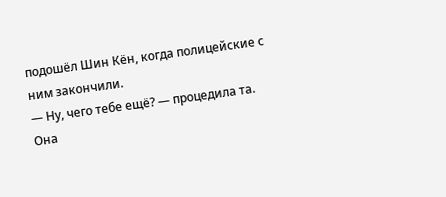подошёл Шин Кён, когда полицейские с ним закончили.
— Ну, чего тебе ещё? — процедила та.
Она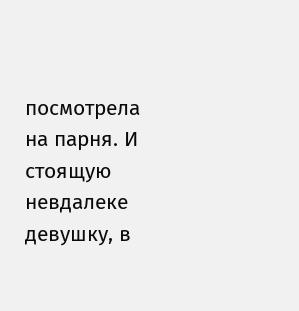посмотрела на парня. И стоящую невдалеке девушку, в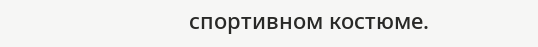спортивном костюме.